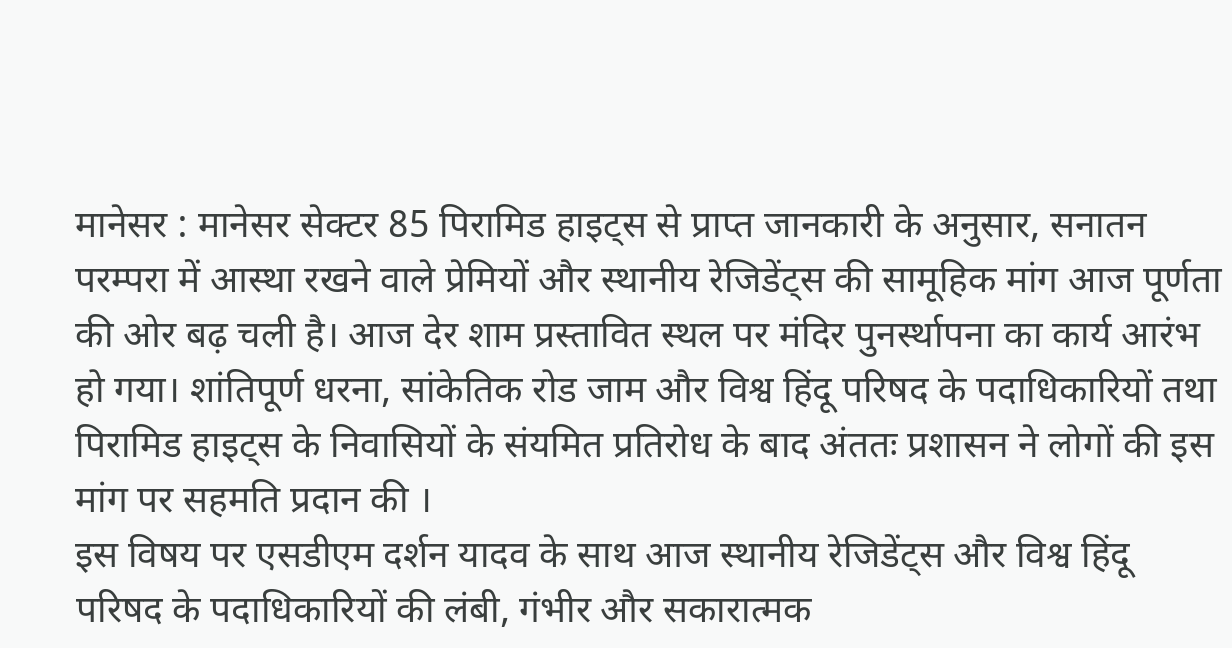मानेसर : मानेसर सेक्टर 85 पिरामिड हाइट्स से प्राप्त जानकारी के अनुसार, सनातन परम्परा में आस्था रखने वाले प्रेमियों और स्थानीय रेजिडेंट्स की सामूहिक मांग आज पूर्णता की ओर बढ़ चली है। आज देर शाम प्रस्तावित स्थल पर मंदिर पुनर्स्थापना का कार्य आरंभ हो गया। शांतिपूर्ण धरना, सांकेतिक रोड जाम और विश्व हिंदू परिषद के पदाधिकारियों तथा पिरामिड हाइट्स के निवासियों के संयमित प्रतिरोध के बाद अंततः प्रशासन ने लोगों की इस मांग पर सहमति प्रदान की ।
इस विषय पर एसडीएम दर्शन यादव के साथ आज स्थानीय रेजिडेंट्स और विश्व हिंदू परिषद के पदाधिकारियों की लंबी, गंभीर और सकारात्मक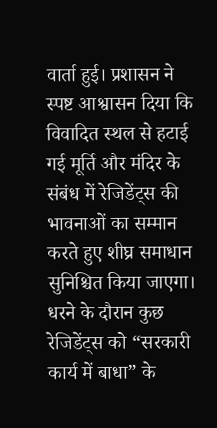वार्ता हुई। प्रशासन ने स्पष्ट आश्वासन दिया कि विवादित स्थल से हटाई गई मूर्ति और मंदिर के संबंध में रेजिडेंट्स की भावनाओं का सम्मान करते हुए शीघ्र समाधान सुनिश्चित किया जाएगा।
धरने के दौरान कुछ रेजिडेंट्स को “सरकारी कार्य में बाधा” के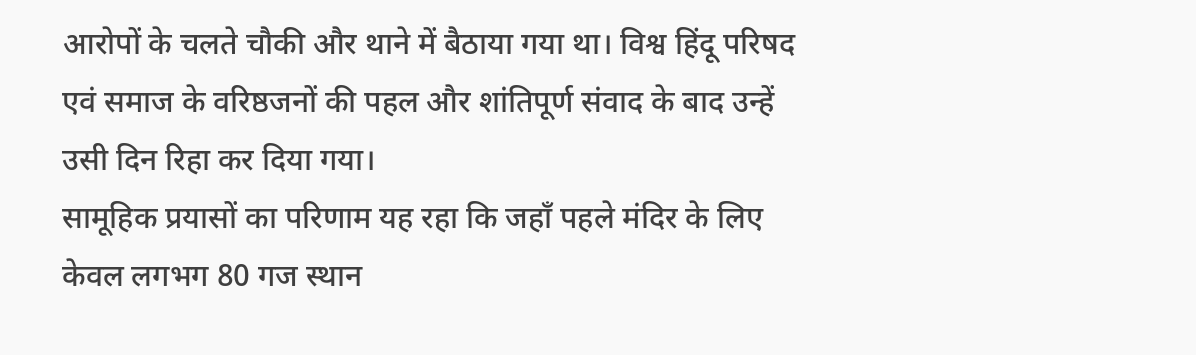आरोपों के चलते चौकी और थाने में बैठाया गया था। विश्व हिंदू परिषद एवं समाज के वरिष्ठजनों की पहल और शांतिपूर्ण संवाद के बाद उन्हें उसी दिन रिहा कर दिया गया।
सामूहिक प्रयासों का परिणाम यह रहा कि जहाँ पहले मंदिर के लिए केवल लगभग 80 गज स्थान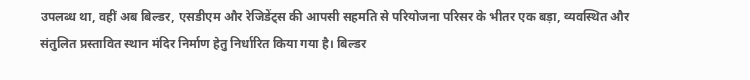उपलब्ध था, वहीं अब बिल्डर, एसडीएम और रेजिडेंट्स की आपसी सहमति से परियोजना परिसर के भीतर एक बड़ा, व्यवस्थित और संतुलित प्रस्तावित स्थान मंदिर निर्माण हेतु निर्धारित किया गया है। बिल्डर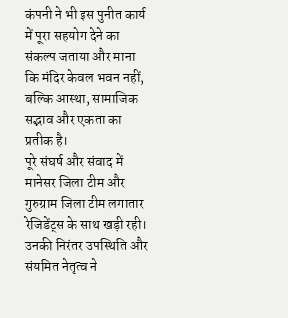कंपनी ने भी इस पुनीत कार्य में पूरा सहयोग देने का संकल्प जताया और माना कि मंदिर केवल भवन नहीं, बल्कि आस्था, सामाजिक सद्भाव और एकता का प्रतीक है।
पूरे संघर्ष और संवाद में मानेसर जिला टीम और गुरुग्राम जिला टीम लगातार रेजिडेंट्स के साथ खड़ी रही। उनकी निरंतर उपस्थिति और संयमित नेतृत्व ने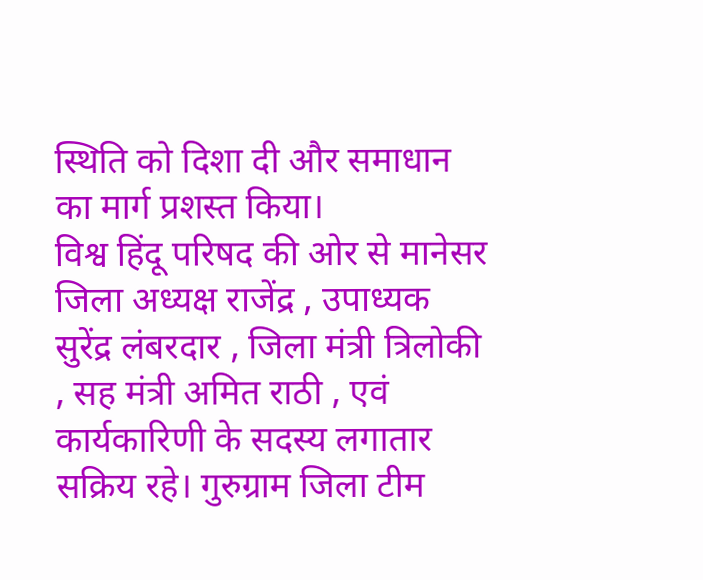स्थिति को दिशा दी और समाधान का मार्ग प्रशस्त किया।
विश्व हिंदू परिषद की ओर से मानेसर जिला अध्यक्ष राजेंद्र , उपाध्यक सुरेंद्र लंबरदार , जिला मंत्री त्रिलोकी , सह मंत्री अमित राठी , एवं कार्यकारिणी के सदस्य लगातार सक्रिय रहे। गुरुग्राम जिला टीम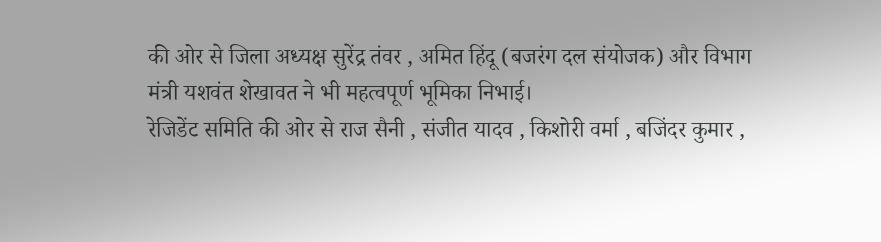की ओर से जिला अध्यक्ष सुरेंद्र तंवर , अमित हिंदू (बजरंग दल संयोजक) और विभाग मंत्री यशवंत शेखावत ने भी महत्वपूर्ण भूमिका निभाई।
रेजिडेंट समिति की ओर से राज सैनी , संजीत यादव , किशोरी वर्मा , बजिंदर कुमार ,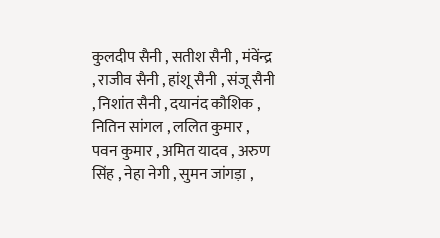कुलदीप सैनी , सतीश सैनी , मंवेंन्द्र , राजीव सैनी , हांशू सैनी , संजू सैनी , निशांत सैनी , दयानंद कौशिक , नितिन सांगल , ललित कुमार , पवन कुमार , अमित यादव , अरुण सिंह , नेहा नेगी , सुमन जांगड़ा ,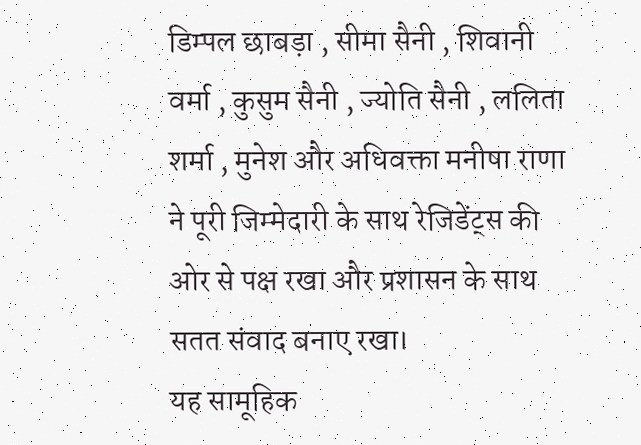डिम्पल छाबड़ा , सीमा सैनी , शिवानी वर्मा , कुसुम सैनी , ज्योति सैनी , ललिता शर्मा , मुनेश और अधिवक्ता मनीषा राणा ने पूरी जिम्मेदारी के साथ रेजिडेंट्स की ओर से पक्ष रखा और प्रशासन के साथ सतत संवाद बनाए रखा।
यह सामूहिक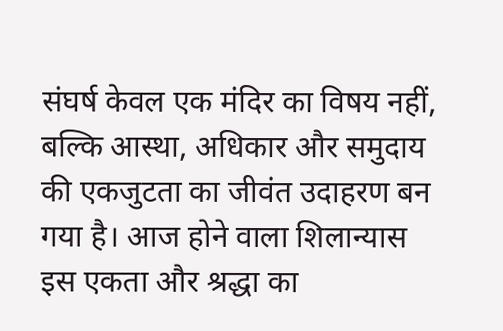संघर्ष केवल एक मंदिर का विषय नहीं, बल्कि आस्था, अधिकार और समुदाय की एकजुटता का जीवंत उदाहरण बन गया है। आज होने वाला शिलान्यास इस एकता और श्रद्धा का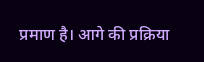प्रमाण है। आगे की प्रक्रिया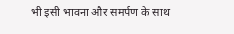भी इसी भावना और समर्पण के साथ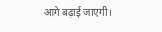आगे बढ़ाई जाएगी।